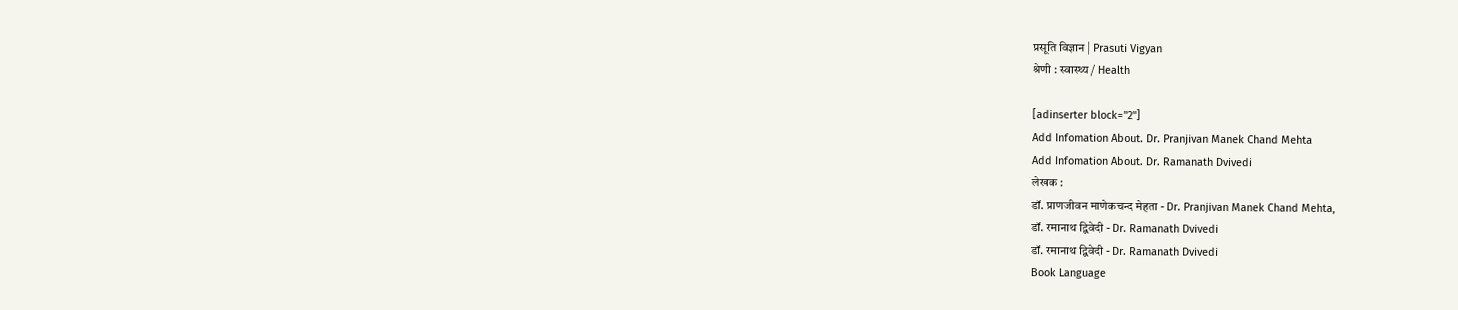प्रसूति विज्ञान | Prasuti Vigyan
श्रेणी : स्वास्थ्य / Health

[adinserter block="2"]
Add Infomation About. Dr. Pranjivan Manek Chand Mehta
Add Infomation About. Dr. Ramanath Dvivedi
लेखक :
डॉ. प्राणजीवन माणेकचन्द मेहता - Dr. Pranjivan Manek Chand Mehta,
डॉ. रमानाथ द्विवेदी - Dr. Ramanath Dvivedi
डॉ. रमानाथ द्विवेदी - Dr. Ramanath Dvivedi
Book Language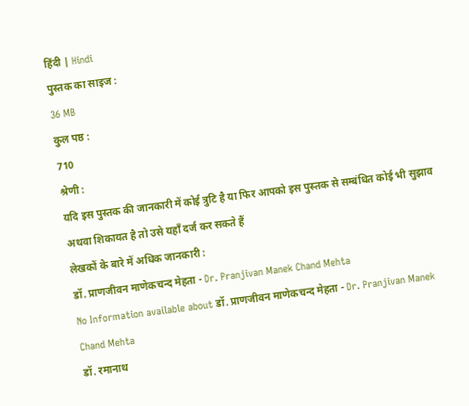हिंदी | Hindi
पुस्तक का साइज :
36 MB
कुल पष्ठ :
710
श्रेणी :
यदि इस पुस्तक की जानकारी में कोई त्रुटि है या फिर आपको इस पुस्तक से सम्बंधित कोई भी सुझाव अथवा शिकायत है तो उसे यहाँ दर्ज कर सकते हैं
लेखकों के बारे में अधिक जानकारी :
डॉ. प्राणजीवन माणेकचन्द मेहता - Dr. Pranjivan Manek Chand Mehta
No Information available about डॉ. प्राणजीवन माणेकचन्द मेहता - Dr. Pranjivan Manek Chand Mehta
डॉ. रमानाथ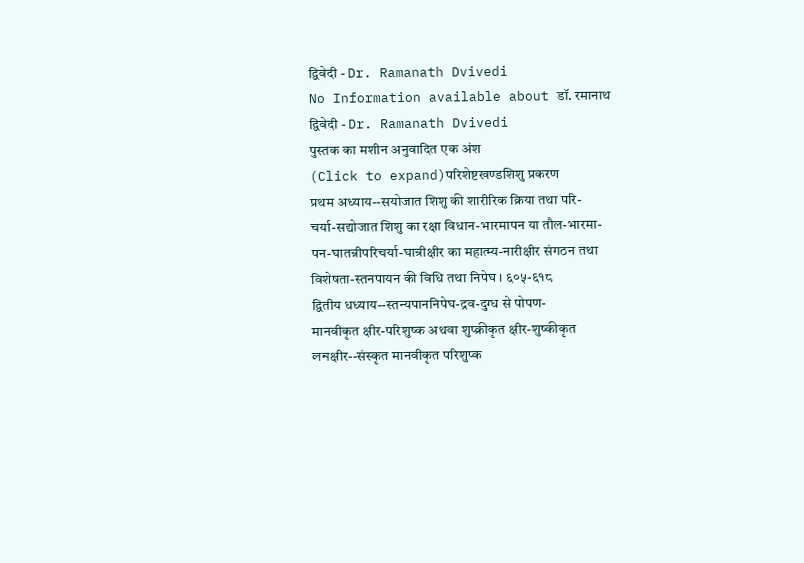द्विवेदी - Dr. Ramanath Dvivedi
No Information available about डॉ. रमानाथ द्विवेदी - Dr. Ramanath Dvivedi
पुस्तक का मशीन अनुवादित एक अंश
(Click to expand)परिशेष्टखण्डशिशु प्रकरण
प्रथम अध्याय--सयोजात शिशु की शारीरिक क्रिया तथा परि-
चर्या-सद्योजात शिशु का रक्षा विधान-भारमापन या तौल-भारमा-
पन-घातन्नीपरिचर्या-घान्रीक्षीर का महात्म्य-नारीक्षीर संगठन तथा
विशेषता-स्तनपायन की विधि तथा निपेघ । ६०५-६१८
द्वितीय धध्याय--स्तन्यपाननिपेघ-द्रव-दुग्ध से पोपण-
मानवीकृत क्षीर-परिशुष्क अथवा शुप्क्रीकृत क्षीर-शुष्कीकृत লনक्षीर--संस्कृत मानवीकृत परिशुप्क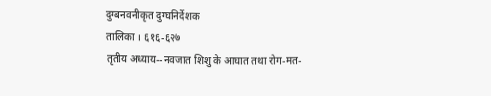दुग्बनवनीकृत दुग्घनिर्देशक
तालिका । ६१६-६२७
तृतीय अध्याय--नवजात शिशु के आघात तथा रोग-मत-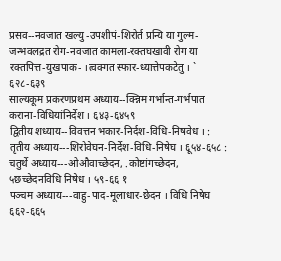प्रसव--नवजात खल्यु -उपशीपं-शिरोर्त प्रन्यि या गुल्म-जन्भवलद्रत रोग-नवजात कामला-रक्तघखावी रोग या रक्तपित्त-युखपाक- ।त्वक्गत स्फार-ध्यात्तेपकटेतु । ` ६२८-६३९
साल्यकूम प्रकरणप्रथम अध्याय--क्न्निम गर्भान्त-गर्भपात कराना-विधियांनिर्देश । ६४३-६४५९
द्वितीय शध्याय--विवत्तन भकार-निर्दश-विधि-निषवेध । :
तृतीय अध्याय---शिरोवेघन-निर्देश-विधि-निषेघ । ६ू५४-६५८ :
चतुर्थे अध्याय---ओऔवाच्छेदन, .कोष्टांगच्छेदन, ५छच्छेदनविधि निषेध । ५९-६६ १
पञ्चम अध्याय---वाहु-पाद-मूलाधार-छेदन । विधि निषेघ ६६२-६६५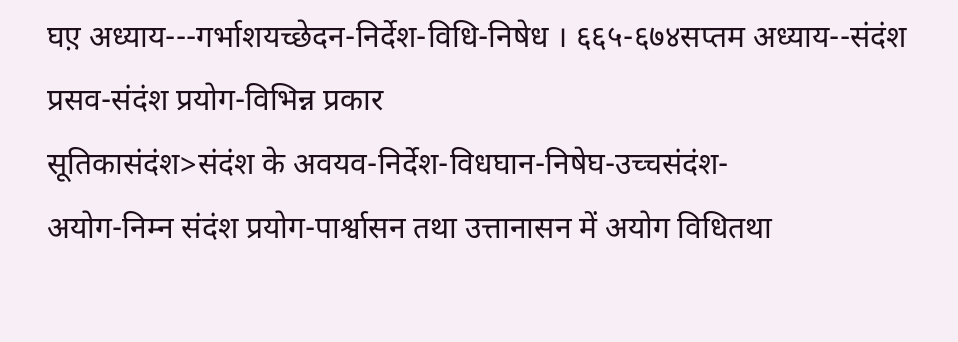घए़ अध्याय---गर्भाशयच्छेदन-निर्देश-विधि-निषेध । ६६५-६७४सप्तम अध्याय--संदंश प्रसव-संदंश प्रयोग-विभिन्न प्रकार
सूतिकासंदंश>संदंश के अवयव-निर्देश-विधघान-निषेघ-उच्चसंदंश-
अयोग-निम्न संदंश प्रयोग-पार्श्वासन तथा उत्तानासन में अयोग विधितथा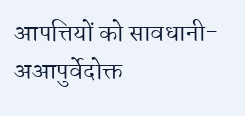आपत्तियों को सावधानी-अआपुर्वेदोक्त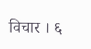विचार । ६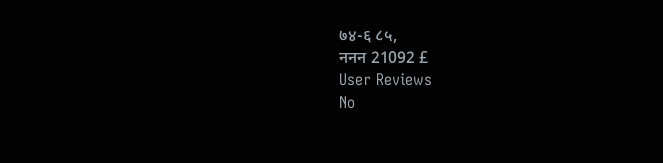७४-६ ८५,
ननन 21092 £
User Reviews
No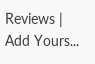Reviews | Add Yours...